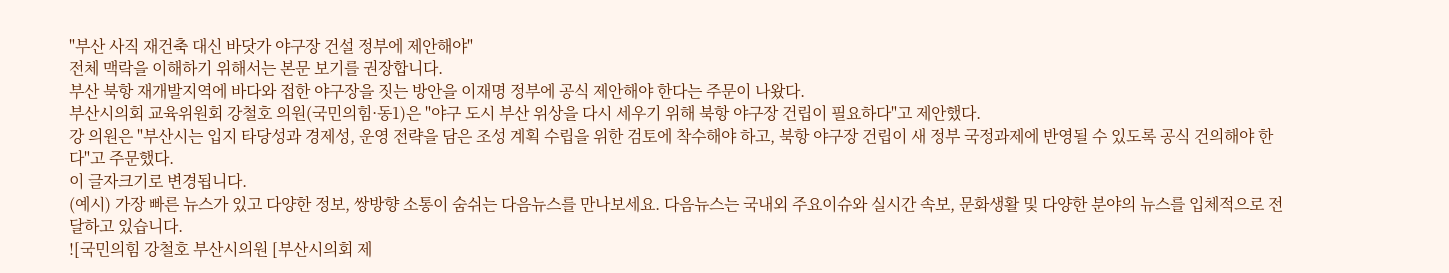"부산 사직 재건축 대신 바닷가 야구장 건설 정부에 제안해야"
전체 맥락을 이해하기 위해서는 본문 보기를 권장합니다.
부산 북항 재개발지역에 바다와 접한 야구장을 짓는 방안을 이재명 정부에 공식 제안해야 한다는 주문이 나왔다.
부산시의회 교육위원회 강철호 의원(국민의힘·동1)은 "야구 도시 부산 위상을 다시 세우기 위해 북항 야구장 건립이 필요하다"고 제안했다.
강 의원은 "부산시는 입지 타당성과 경제성, 운영 전략을 담은 조성 계획 수립을 위한 검토에 착수해야 하고, 북항 야구장 건립이 새 정부 국정과제에 반영될 수 있도록 공식 건의해야 한다"고 주문했다.
이 글자크기로 변경됩니다.
(예시) 가장 빠른 뉴스가 있고 다양한 정보, 쌍방향 소통이 숨쉬는 다음뉴스를 만나보세요. 다음뉴스는 국내외 주요이슈와 실시간 속보, 문화생활 및 다양한 분야의 뉴스를 입체적으로 전달하고 있습니다.
![국민의힘 강철호 부산시의원 [부산시의회 제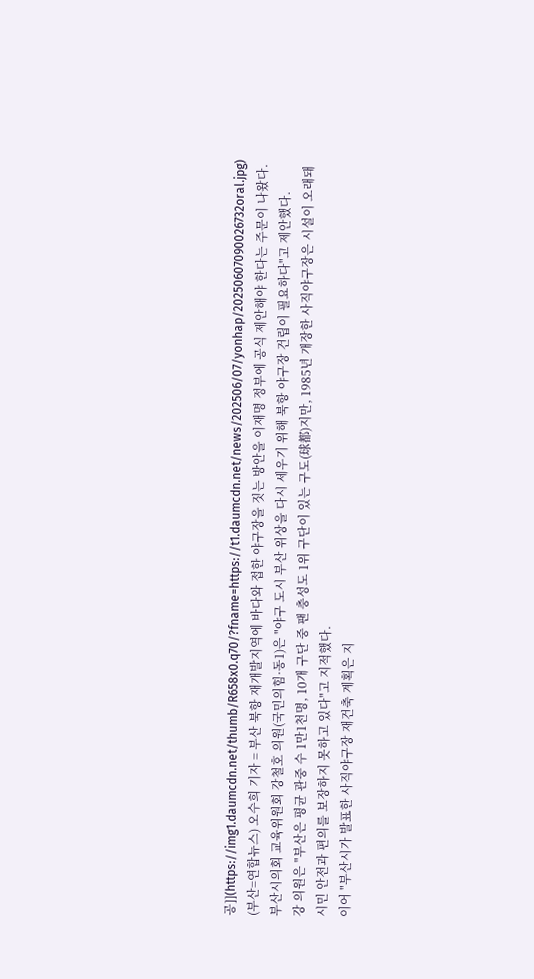공]](https://img1.daumcdn.net/thumb/R658x0.q70/?fname=https://t1.daumcdn.net/news/202506/07/yonhap/20250607090026732oral.jpg)
(부산=연합뉴스) 오수희 기자 = 부산 북항 재개발지역에 바다와 접한 야구장을 짓는 방안을 이재명 정부에 공식 제안해야 한다는 주문이 나왔다.
부산시의회 교육위원회 강철호 의원(국민의힘·동1)은 "야구 도시 부산 위상을 다시 세우기 위해 북항 야구장 건립이 필요하다"고 제안했다.
강 의원은 "부산은 평균 관중 수 1만1천명, 10개 구단 중 팬 충성도 1위 구단이 있는 구도(球都)지만, 1985년 개장한 사직야구장은 시설이 오래돼 시민 안전과 편의를 보장하지 못하고 있다"고 지적했다.
이어 "부산시가 발표한 사직야구장 재건축 계획은 지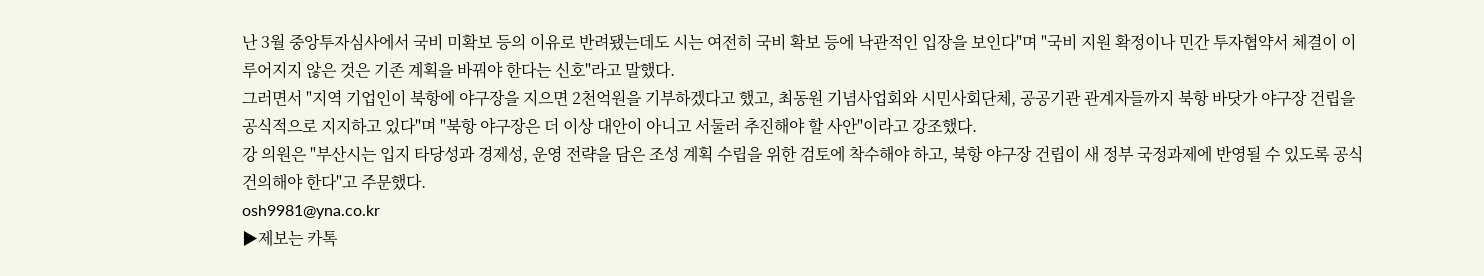난 3월 중앙투자심사에서 국비 미확보 등의 이유로 반려됐는데도 시는 여전히 국비 확보 등에 낙관적인 입장을 보인다"며 "국비 지원 확정이나 민간 투자협약서 체결이 이루어지지 않은 것은 기존 계획을 바꿔야 한다는 신호"라고 말했다.
그러면서 "지역 기업인이 북항에 야구장을 지으면 2천억원을 기부하겠다고 했고, 최동원 기념사업회와 시민사회단체, 공공기관 관계자들까지 북항 바닷가 야구장 건립을 공식적으로 지지하고 있다"며 "북항 야구장은 더 이상 대안이 아니고 서둘러 추진해야 할 사안"이라고 강조했다.
강 의원은 "부산시는 입지 타당성과 경제성, 운영 전략을 담은 조성 계획 수립을 위한 검토에 착수해야 하고, 북항 야구장 건립이 새 정부 국정과제에 반영될 수 있도록 공식 건의해야 한다"고 주문했다.
osh9981@yna.co.kr
▶제보는 카톡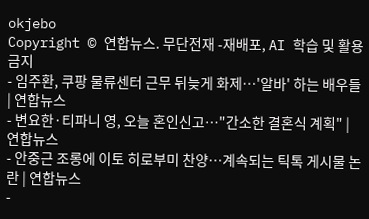okjebo
Copyright © 연합뉴스. 무단전재 -재배포, AI 학습 및 활용 금지
- 임주환, 쿠팡 물류센터 근무 뒤늦게 화제…'알바' 하는 배우들 | 연합뉴스
- 변요한·티파니 영, 오늘 혼인신고…"간소한 결혼식 계획" | 연합뉴스
- 안중근 조롱에 이토 히로부미 찬양…계속되는 틱톡 게시물 논란 | 연합뉴스
-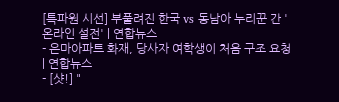[특파원 시선] 부풀려진 한국 vs 동남아 누리꾼 간 '온라인 설전' | 연합뉴스
- 은마아파트 화재, 당사자 여학생이 처음 구조 요청 | 연합뉴스
- [샷!] "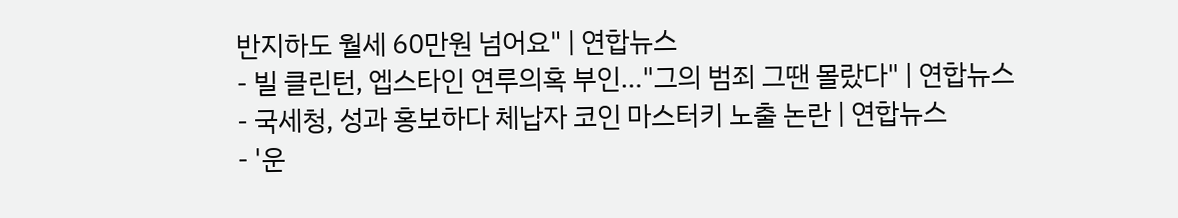반지하도 월세 60만원 넘어요" | 연합뉴스
- 빌 클린턴, 엡스타인 연루의혹 부인…"그의 범죄 그땐 몰랐다" | 연합뉴스
- 국세청, 성과 홍보하다 체납자 코인 마스터키 노출 논란 | 연합뉴스
- '운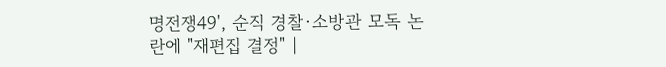명전쟁49', 순직 경찰·소방관 모독 논란에 "재편집 결정" |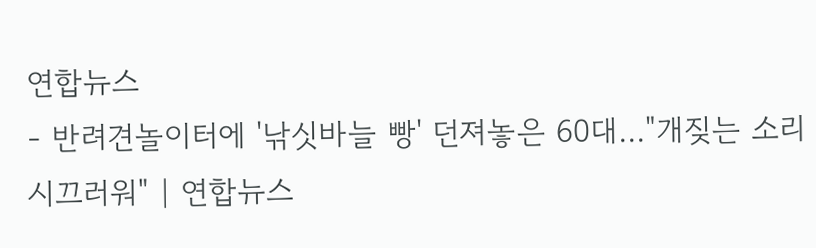연합뉴스
- 반려견놀이터에 '낚싯바늘 빵' 던져놓은 60대..."개짖는 소리 시끄러워" | 연합뉴스